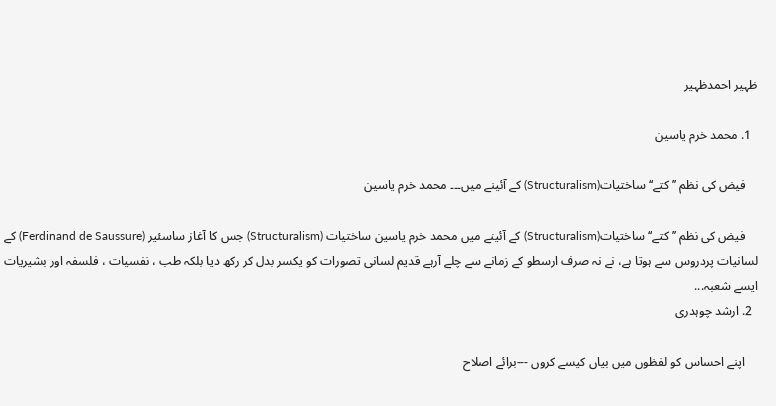ظہیر احمدظہیر

  1. محمد خرم یاسین

    فیض کی نظم ’’کتے‘‘ ساختیات(Structuralism) کے آئینے میں۔۔۔ محمد خرم یاسین

    فیض کی نظم ’’کتے‘‘ ساختیات(Structuralism) کے آئینے میں محمد خرم یاسین ساختیات (Structuralism) جس کا آغاز ساسئیر (Ferdinand de Saussure) کے لسانیات پردروس سے ہوتا ہے، نے نہ صرف ارسطو کے زمانے سے چلے آرہے قدیم لسانی تصورات کو یکسر بدل کر رکھ دیا بلکہ طب ، نفسیات ، فلسفہ اور بشیریات ایسے شعبہ...
  2. ارشد چوہدری

    اپنے احساس کو لفظوں میں بیاں کیسے کروں ---برائے اصلاح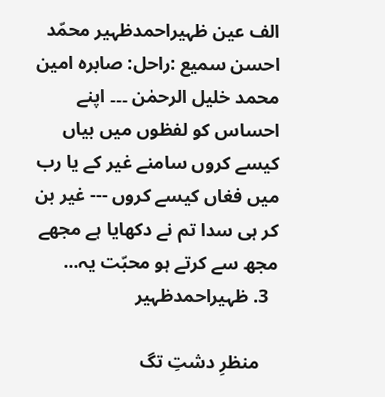الف عین ظہیراحمدظہیر محمّد احسن سمیع :راحل: صابرہ امین محمد خلیل الرحمٰن ۔۔۔ اپنے احساس کو لفظوں میں بیاں کیسے کروں سامنے غیر کے یا رب میں فغاں کیسے کروں --- غیر بن کر ہی سدا تم نے دکھایا ہے مجھے مجھ سے کرتے ہو محبّت یہ...
  3. ظہیراحمدظہیر

    منظرِ دشتِ تگ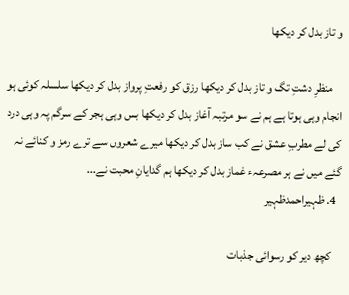و تاز بدل کر دیکھا

    منظرِ دشتِ تگ و تاز بدل کر دیکھا رزق کو رفعتِ پرواز بدل کر دیکھا سلسلہ کوئی ہو انجام وہی ہوتا ہے ہم نے سو مرتبہ آغاز بدل کر دیکھا بس وہی ہجر کے سرگم پہ وہی درد کی لے مطربِ عشق نے کب ساز بدل کر دیکھا میرے شعروں سے ترے رمز و کنائے نہ گئے میں نے ہر مصرعہء غماز بدل کر دیکھا ہم گدایانِ محبت نے...
  4. ظہیراحمدظہیر

    کچھ دیر کو رسوائی جذبات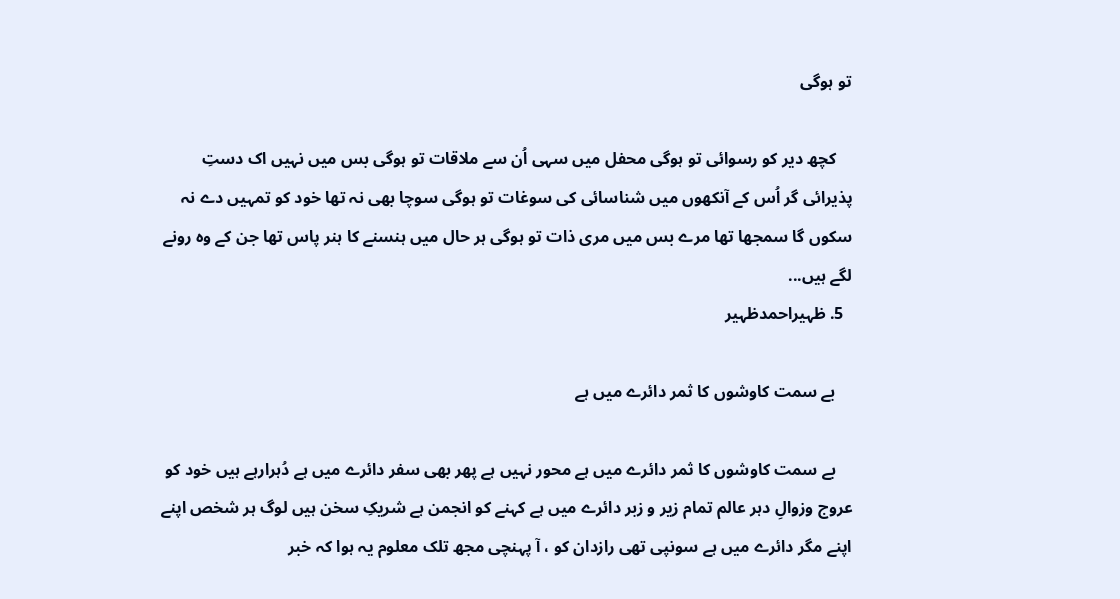تو ہوگی

    کچھ دیر کو رسوائی تو ہوگی محفل میں سہی اُن سے ملاقات تو ہوگی بس میں نہیں اک دستِ پذیرائی گر اُس کے آنکھوں میں شناسائی کی سوغات تو ہوگی سوچا بھی نہ تھا خود کو تمہیں دے نہ سکوں گا سمجھا تھا مرے بس میں مری ذات تو ہوگی ہر حال میں ہنسنے کا ہنر پاس تھا جن کے وہ رونے لگے ہیں...
  5. ظہیراحمدظہیر

    بے سمت کاوشوں کا ثمر دائرے میں ہے

    بے سمت کاوشوں کا ثمر دائرے میں ہے محور نہیں ہے پھر بھی سفر دائرے میں ہے دُہرارہے ہیں خود کو عروج وزوالِ دہر عالم تمام زیر و زبر دائرے میں ہے کہنے کو انجمن ہے شریکِ سخن ہیں لوگ ہر شخص اپنے اپنے مگر دائرے میں ہے سونپی تھی رازدان کو ، آ پہنچی مجھ تلک معلوم یہ ہوا کہ خبر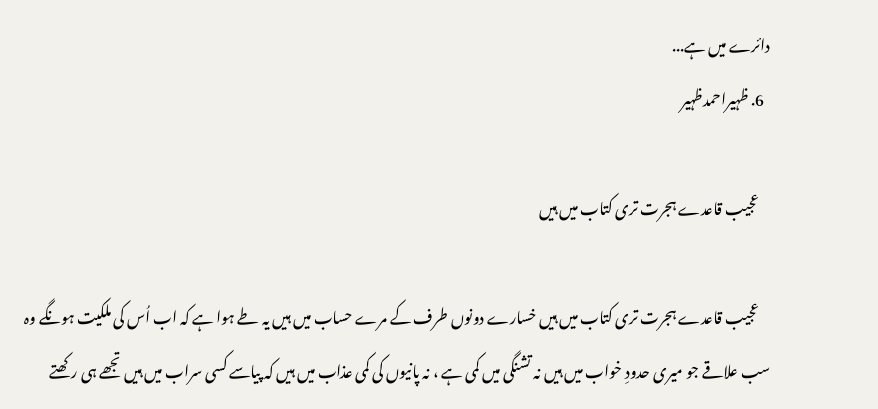دائرے میں ہے...
  6. ظہیراحمدظہیر

    عجیب قاعدے ہجرت تری کتاب میں ہیں

    عجیب قاعدے ہجرت تری کتاب میں ہیں خسارے دونوں طرف کے مرے حساب میں ہیں یہ طے ہوا ہے کہ اب اُس کی ملکیت ہونگے وہ سب علاقے جو میری حدودِ خواب میں ہیں نہ تشنگی میں کمی ہے ، نہ پانیوں کی کمی عذاب میں ہیں کہ پیاسے کسی سراب میں ہیں تجھے ہی رکھتے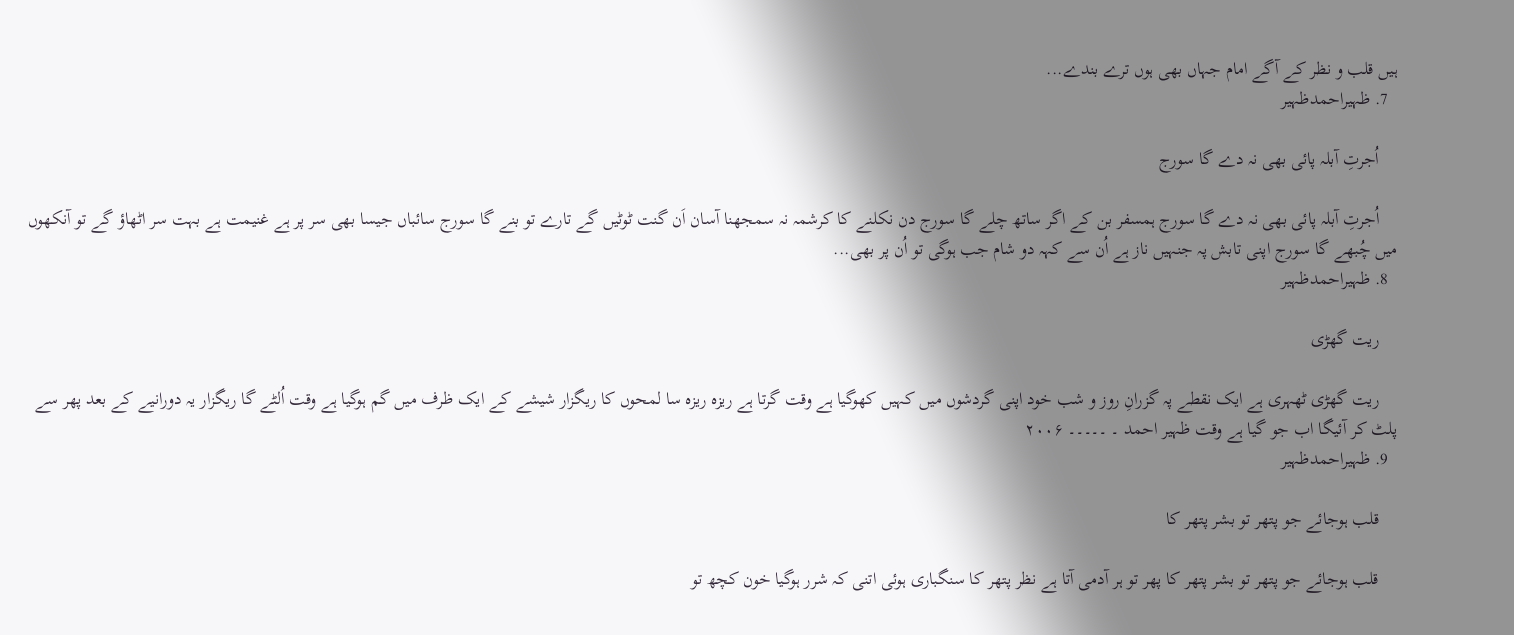ہیں قلب و نظر کے آگے امام جہاں بھی ہوں ترے بندے...
  7. ظہیراحمدظہیر

    اُجرتِ آبلہ پائی بھی نہ دے گا سورج

    اُجرتِ آبلہ پائی بھی نہ دے گا سورج ہمسفر بن کے اگر ساتھ چلے گا سورج دن نکلنے کا کرشمہ نہ سمجھنا آسان اَن گنت ٹوٹیں گے تارے تو بنے گا سورج سائباں جیسا بھی سر پر ہے غنیمت ہے بہت سر اٹھاؤ گے تو آنکھوں میں چُبھے گا سورج اپنی تابش پہ جنہیں ناز ہے اُن سے کہہ دو شام جب ہوگی تو اُن پر بھی...
  8. ظہیراحمدظہیر

    ریت گھڑی

    ریت گھڑی ٹھہری ہے ایک نقطے پہ گزرانِ روز و شب خود اپنی گردشوں میں کہیں کھوگیا ہے وقت گرتا ہے ریزہ ریزہ سا لمحوں کا ریگزار شیشے کے ایک ظرف میں گم ہوگیا ہے وقت اُلٹے گا ریگزار یہ دورانیے کے بعد پھر سے پلٹ کر آئیگا اب جو گیا ہے وقت ظہیر احمد ۔ ۔۔۔۔۔ ۲۰۰۶
  9. ظہیراحمدظہیر

    قلب ہوجائے جو پتھر تو بشر پتھر کا

    قلب ہوجائے جو پتھر تو بشر پتھر کا پھر تو ہر آدمی آتا ہے نظر پتھر کا سنگباری ہوئی اتنی کہ شرر ہوگیا خون کچھ تو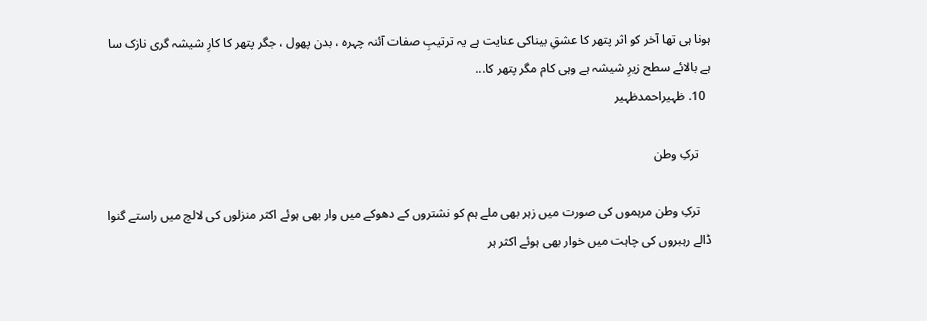ہونا ہی تھا آخر کو اثر پتھر کا عشقِ بیناکی عنایت ہے یہ ترتیبِ صفات آئنہ چہرہ ، بدن پھول ، جگر پتھر کا کارِ شیشہ گری نازک سا ہے بالائے سطح زیرِ شیشہ ہے وہی کام مگر پتھر کا...
  10. ظہیراحمدظہیر

    ترکِ وطن

    ترکِ وطن مرہموں کی صورت میں زہر بھی ملے ہم کو نشتروں کے دھوکے میں وار بھی ہوئے اکثر منزلوں کی لالچ میں راستے گنوا ڈالے رہبروں کی چاہت میں خوار بھی ہوئے اکثر ہر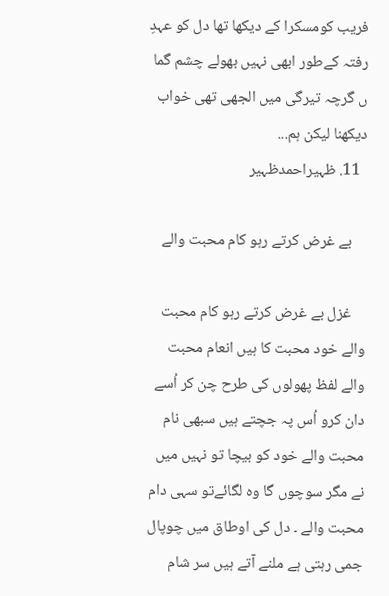فریب کومسکرا کے دیکھا تھا دل کو عہدِ رفتہ کےطور ابھی نہیں بھولے چشم گما ں گرچہ تیرگی میں الجھی تھی خواب دیکھنا لیکن ہم...
  11. ظہیراحمدظہیر

    بے غرض کرتے رہو کام محبت والے

    غزل بے غرض کرتے رہو کام محبت والے خود محبت کا ہیں انعام محبت والے لفظ پھولوں کی طرح چن کر اُسے دان کرو اُس پہ جچتے ہیں سبھی نام محبت والے خود کو بیچا تو نہیں میں نے مگر سوچوں گا وہ لگائےتو سہی دام محبت والے ۔ دل کی اوطاق میں چوپال جمی رہتی ہے ملنے آتے ہیں سر شام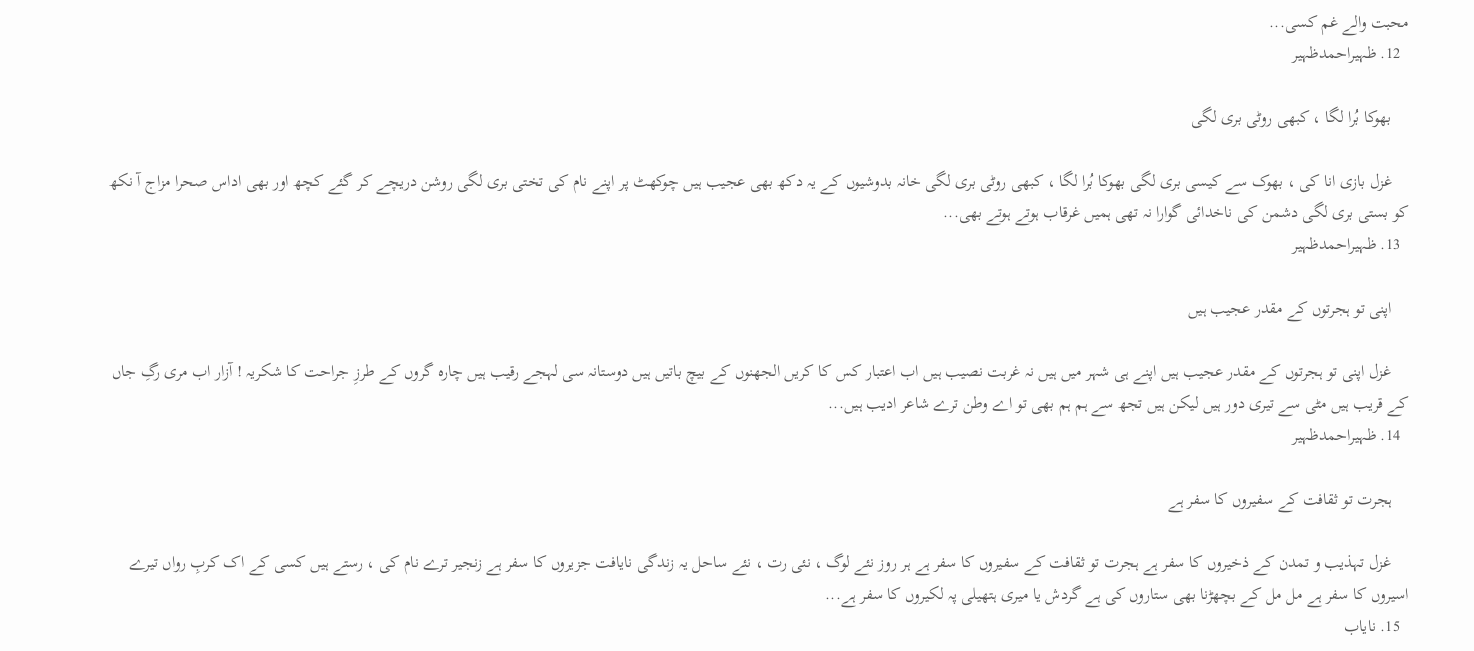محبت والے غم کسی...
  12. ظہیراحمدظہیر

    بھوکا بُرا لگا ، کبھی روٹی بری لگی

    غزل بازی انا کی ، بھوک سے کیسی بری لگی بھوکا بُرا لگا ، کبھی روٹی بری لگی خانہ بدوشیوں کے یہ دکھ بھی عجیب ہیں چوکھٹ پر اپنے نام کی تختی بری لگی روشن دریچے کر گئے کچھ اور بھی اداس صحرا مزاج آ نکھ کو بستی بری لگی دشمن کی ناخدائی گوارا نہ تھی ہمیں غرقاب ہوتے ہوتے بھی...
  13. ظہیراحمدظہیر

    اپنی تو ہجرتوں کے مقدر عجیب ہیں

    غزل اپنی تو ہجرتوں کے مقدر عجیب ہیں اپنے ہی شہر میں ہیں نہ غربت نصیب ہیں اب اعتبار کس کا کریں الجھنوں کے بیچ باتیں ہیں دوستانہ سی لہجے رقیب ہیں چارہ گروں کے طرزِ جراحت کا شکریہ ! آزار اب مری رگِ جاں کے قریب ہیں مٹی سے تیری دور ہیں لیکن ہیں تجھ سے ہم ہم بھی تو اے وطن ترے شاعر ادیب ہیں...
  14. ظہیراحمدظہیر

    ہجرت تو ثقافت کے سفیروں کا سفر ہے

    غزل تہذیب و تمدن کے ذخیروں کا سفر ہے ہجرت تو ثقافت کے سفیروں کا سفر ہے ہر روز نئے لوگ ، نئی رت ، نئے ساحل یہ زندگی نایافت جزیروں کا سفر ہے زنجیر ترے نام کی ، رستے ہیں کسی کے اک کربِ رواں تیرے اسیروں کا سفر ہے مل مل کے بچھڑنا بھی ستاروں کی ہے گردش یا میری ہتھیلی پہ لکیروں کا سفر ہے...
  15. نایاب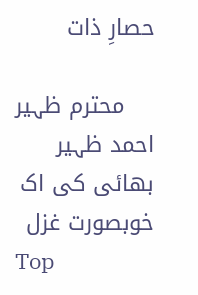حصارِ ذات

    محترم ظہیر احمد ظہیر بھائی کی اک خوبصورت غزل
Top